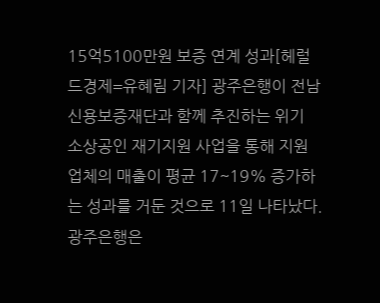15억5100만원 보증 연계 성과[헤럴드경제=유혜림 기자] 광주은행이 전남신용보증재단과 함께 추진하는 위기 소상공인 재기지원 사업을 통해 지원 업체의 매출이 평균 17~19% 증가하는 성과를 거둔 것으로 11일 나타났다. 광주은행은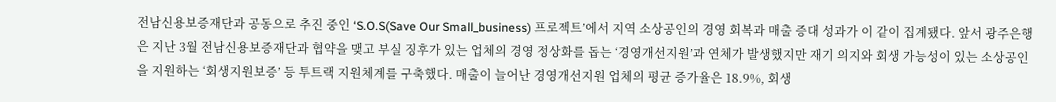전남신용보증재단과 공동으로 추진 중인 ‘S.O.S(Save Our Small_business) 프로젝트’에서 지역 소상공인의 경영 회복과 매출 증대 성과가 이 같이 집계됐다. 앞서 광주은행은 지난 3월 전남신용보증재단과 협약을 맺고 부실 징후가 있는 업체의 경영 정상화를 돕는 ‘경영개선지원’과 연체가 발생했지만 재기 의지와 회생 가능성이 있는 소상공인을 지원하는 ‘회생지원보증’ 등 투트랙 지원체계를 구축했다. 매출이 늘어난 경영개선지원 업체의 평균 증가율은 18.9%, 회생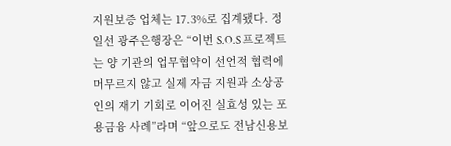지원보증 업체는 17.3%로 집계됐다. 정일선 광주은행장은 “이번 S.O.S 프로젝트는 양 기관의 업무협약이 선언적 협력에 머무르지 않고 실제 자금 지원과 소상공인의 재기 기회로 이어진 실효성 있는 포용금융 사례”라며 “앞으로도 전남신용보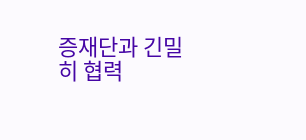증재단과 긴밀히 협력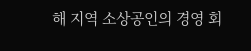해 지역 소상공인의 경영 회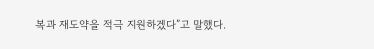복과 재도약을 적극 지원하겠다”고 말했다.